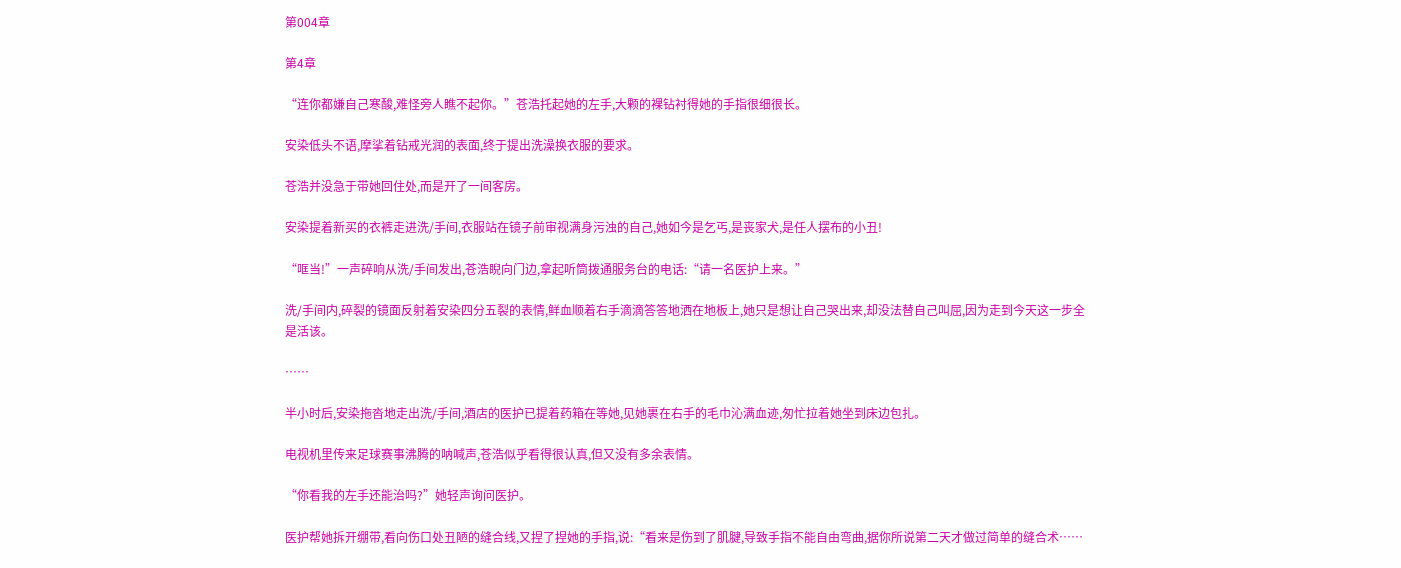第004章

第4章

“连你都嫌自己寒酸,难怪旁人瞧不起你。”苍浩托起她的左手,大颗的裸钻衬得她的手指很细很长。

安染低头不语,摩挲着钻戒光润的表面,终于提出洗澡换衣服的要求。

苍浩并没急于带她回住处,而是开了一间客房。

安染提着新买的衣裤走进洗/手间,衣服站在镜子前审视满身污浊的自己,她如今是乞丐,是丧家犬,是任人摆布的小丑!

“哐当!”一声碎响从洗/手间发出,苍浩睨向门边,拿起听筒拨通服务台的电话:“请一名医护上来。”

洗/手间内,碎裂的镜面反射着安染四分五裂的表情,鲜血顺着右手滴滴答答地洒在地板上,她只是想让自己哭出来,却没法替自己叫屈,因为走到今天这一步全是活该。

……

半小时后,安染拖沓地走出洗/手间,酒店的医护已提着药箱在等她,见她裹在右手的毛巾沁满血迹,匆忙拉着她坐到床边包扎。

电视机里传来足球赛事沸腾的呐喊声,苍浩似乎看得很认真,但又没有多余表情。

“你看我的左手还能治吗?”她轻声询问医护。

医护帮她拆开绷带,看向伤口处丑陋的缝合线,又捏了捏她的手指,说:“看来是伤到了肌腱,导致手指不能自由弯曲,据你所说第二天才做过简单的缝合术……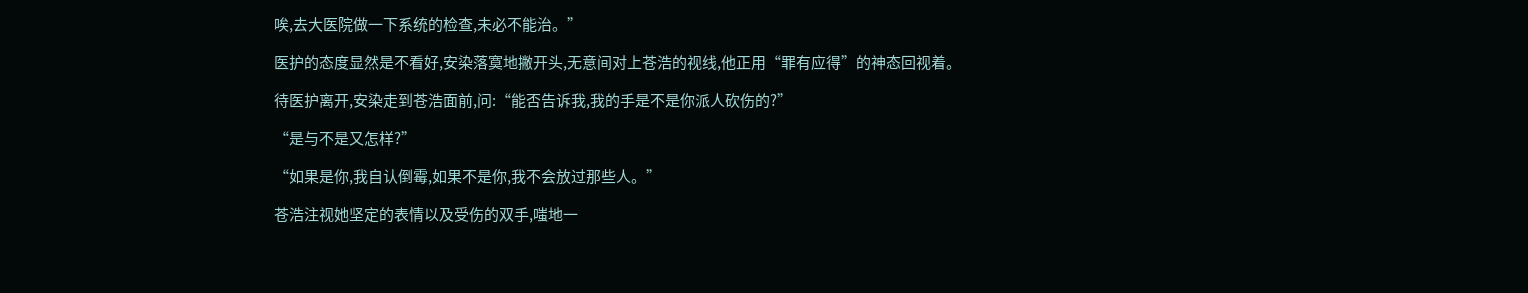唉,去大医院做一下系统的检查,未必不能治。”

医护的态度显然是不看好,安染落寞地撇开头,无意间对上苍浩的视线,他正用“罪有应得”的神态回视着。

待医护离开,安染走到苍浩面前,问:“能否告诉我,我的手是不是你派人砍伤的?”

“是与不是又怎样?”

“如果是你,我自认倒霉,如果不是你,我不会放过那些人。”

苍浩注视她坚定的表情以及受伤的双手,嗤地一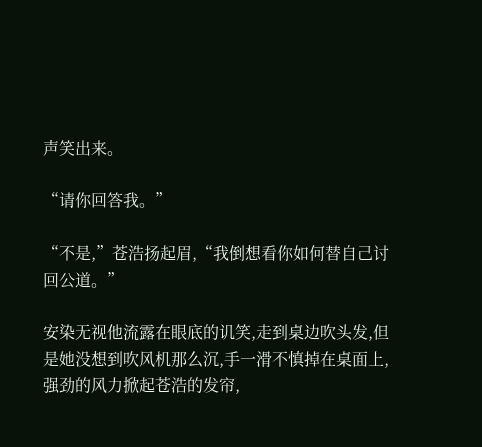声笑出来。

“请你回答我。”

“不是,”苍浩扬起眉,“我倒想看你如何替自己讨回公道。”

安染无视他流露在眼底的讥笑,走到桌边吹头发,但是她没想到吹风机那么沉,手一滑不慎掉在桌面上,强劲的风力掀起苍浩的发帘,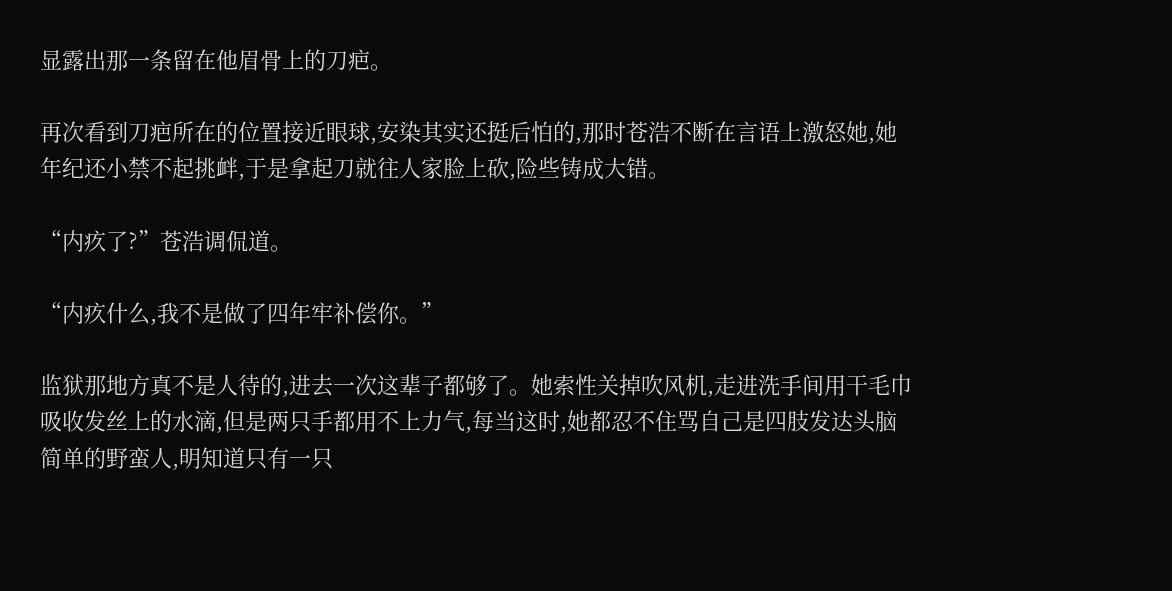显露出那一条留在他眉骨上的刀疤。

再次看到刀疤所在的位置接近眼球,安染其实还挺后怕的,那时苍浩不断在言语上激怒她,她年纪还小禁不起挑衅,于是拿起刀就往人家脸上砍,险些铸成大错。

“内疚了?”苍浩调侃道。

“内疚什么,我不是做了四年牢补偿你。”

监狱那地方真不是人待的,进去一次这辈子都够了。她索性关掉吹风机,走进洗手间用干毛巾吸收发丝上的水滴,但是两只手都用不上力气,每当这时,她都忍不住骂自己是四肢发达头脑简单的野蛮人,明知道只有一只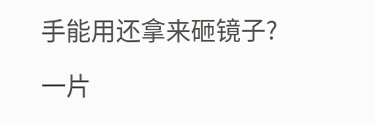手能用还拿来砸镜子?

一片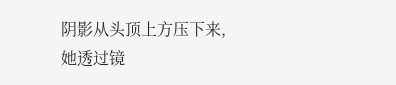阴影从头顶上方压下来,她透过镜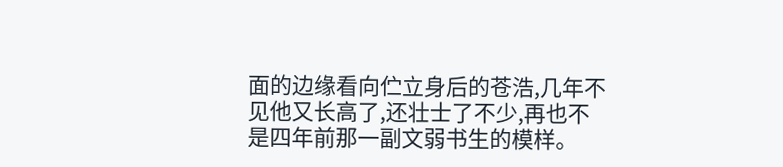面的边缘看向伫立身后的苍浩,几年不见他又长高了,还壮士了不少,再也不是四年前那一副文弱书生的模样。